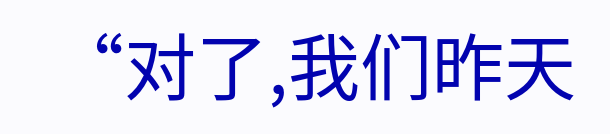“对了,我们昨天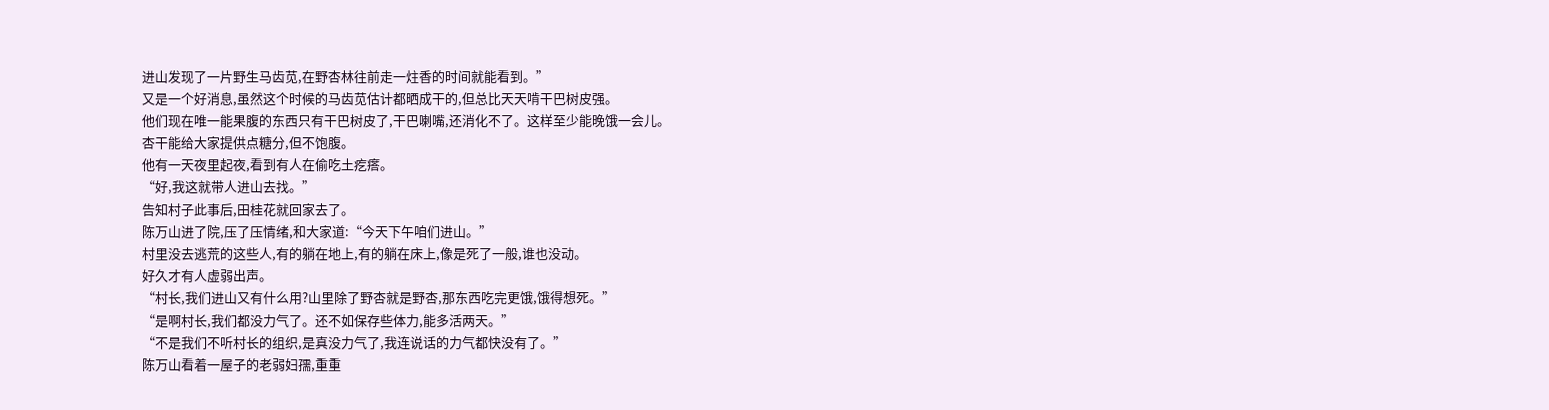进山发现了一片野生马齿苋,在野杏林往前走一炷香的时间就能看到。”
又是一个好消息,虽然这个时候的马齿苋估计都晒成干的,但总比天天啃干巴树皮强。
他们现在唯一能果腹的东西只有干巴树皮了,干巴喇嘴,还消化不了。这样至少能晚饿一会儿。
杏干能给大家提供点糖分,但不饱腹。
他有一天夜里起夜,看到有人在偷吃土疙瘩。
“好,我这就带人进山去找。”
告知村子此事后,田桂花就回家去了。
陈万山进了院,压了压情绪,和大家道:“今天下午咱们进山。”
村里没去逃荒的这些人,有的躺在地上,有的躺在床上,像是死了一般,谁也没动。
好久才有人虚弱出声。
“村长,我们进山又有什么用?山里除了野杏就是野杏,那东西吃完更饿,饿得想死。”
“是啊村长,我们都没力气了。还不如保存些体力,能多活两天。”
“不是我们不听村长的组织,是真没力气了,我连说话的力气都快没有了。”
陈万山看着一屋子的老弱妇孺,重重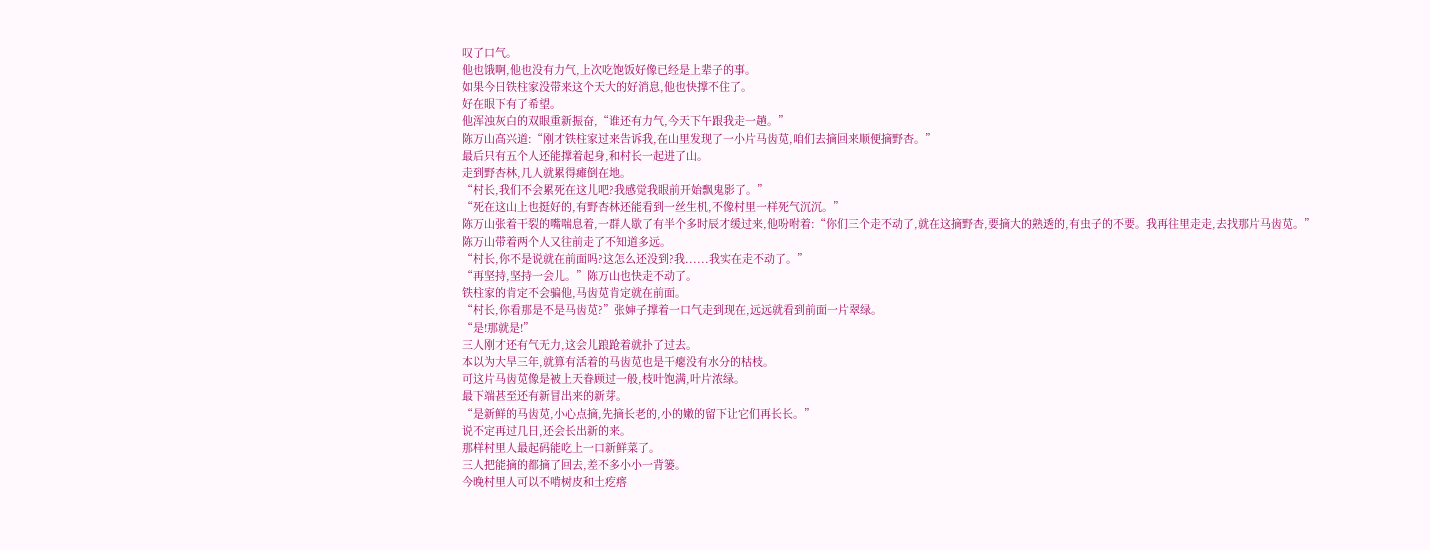叹了口气。
他也饿啊,他也没有力气,上次吃饱饭好像已经是上辈子的事。
如果今日铁柱家没带来这个天大的好消息,他也快撑不住了。
好在眼下有了希望。
他浑浊灰白的双眼重新振奋,“谁还有力气,今天下午跟我走一趟。”
陈万山高兴道:“刚才铁柱家过来告诉我,在山里发现了一小片马齿苋,咱们去摘回来顺便摘野杏。”
最后只有五个人还能撑着起身,和村长一起进了山。
走到野杏林,几人就累得瘫倒在地。
“村长,我们不会累死在这儿吧?我感觉我眼前开始飘鬼影了。”
“死在这山上也挺好的,有野杏林还能看到一丝生机,不像村里一样死气沉沉。”
陈万山张着干裂的嘴喘息着,一群人歇了有半个多时辰才缓过来,他吩咐着:“你们三个走不动了,就在这摘野杏,要摘大的熟透的,有虫子的不要。我再往里走走,去找那片马齿苋。”
陈万山带着两个人又往前走了不知道多远。
“村长,你不是说就在前面吗?这怎么还没到?我......我实在走不动了。”
“再坚持,坚持一会儿。”陈万山也快走不动了。
铁柱家的肯定不会骗他,马齿苋肯定就在前面。
“村长,你看那是不是马齿苋?”张婶子撑着一口气走到现在,远远就看到前面一片翠绿。
“是!那就是!”
三人刚才还有气无力,这会儿踉跄着就扑了过去。
本以为大旱三年,就算有活着的马齿苋也是干瘪没有水分的枯枝。
可这片马齿苋像是被上天眷顾过一般,枝叶饱满,叶片浓绿。
最下端甚至还有新冒出来的新芽。
“是新鲜的马齿苋,小心点摘,先摘长老的,小的嫩的留下让它们再长长。”
说不定再过几日,还会长出新的来。
那样村里人最起码能吃上一口新鲜菜了。
三人把能摘的都摘了回去,差不多小小一背篓。
今晚村里人可以不啃树皮和土疙瘩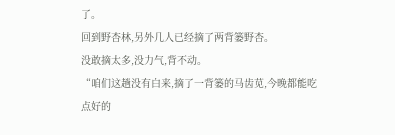了。
回到野杏林,另外几人已经摘了两背篓野杏。
没敢摘太多,没力气,背不动。
“咱们这趟没有白来,摘了一背篓的马齿苋,今晚都能吃点好的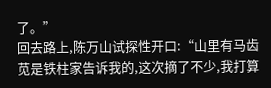了。”
回去路上,陈万山试探性开口:“山里有马齿苋是铁柱家告诉我的,这次摘了不少,我打算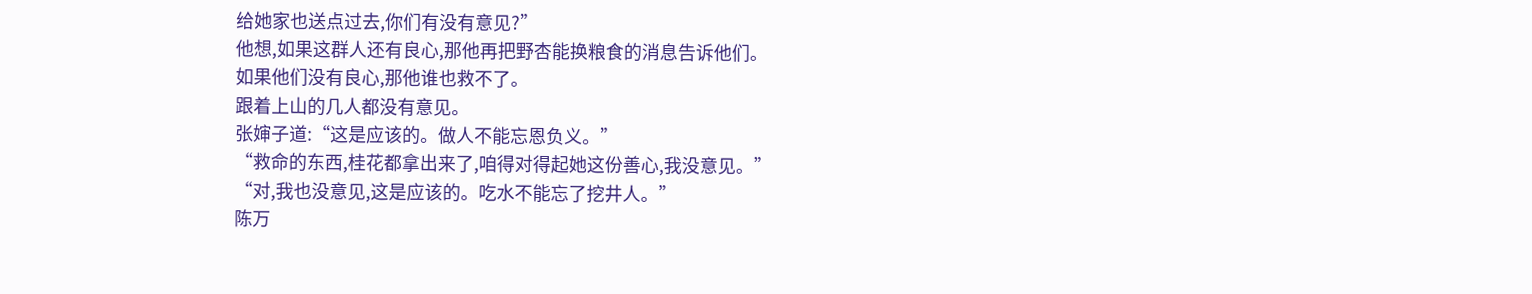给她家也送点过去,你们有没有意见?”
他想,如果这群人还有良心,那他再把野杏能换粮食的消息告诉他们。
如果他们没有良心,那他谁也救不了。
跟着上山的几人都没有意见。
张婶子道:“这是应该的。做人不能忘恩负义。”
“救命的东西,桂花都拿出来了,咱得对得起她这份善心,我没意见。”
“对,我也没意见,这是应该的。吃水不能忘了挖井人。”
陈万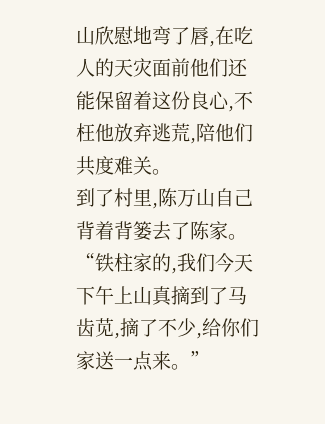山欣慰地弯了唇,在吃人的天灾面前他们还能保留着这份良心,不枉他放弃逃荒,陪他们共度难关。
到了村里,陈万山自己背着背篓去了陈家。
“铁柱家的,我们今天下午上山真摘到了马齿苋,摘了不少,给你们家送一点来。”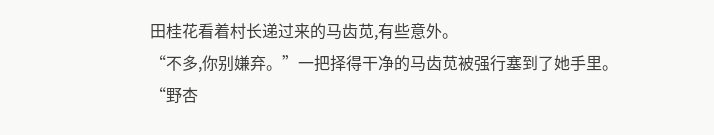田桂花看着村长递过来的马齿苋,有些意外。
“不多,你别嫌弃。”一把择得干净的马齿苋被强行塞到了她手里。
“野杏